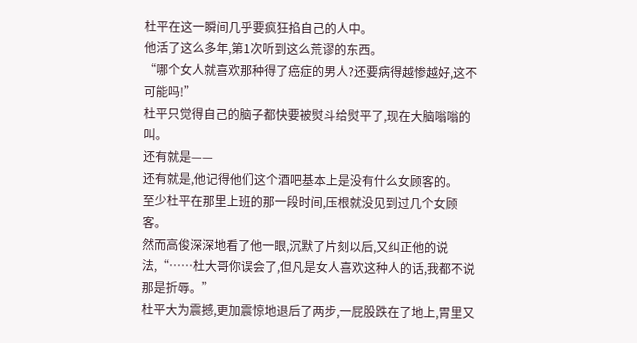杜平在这一瞬间几乎要疯狂掐自己的人中。
他活了这么多年,第1次听到这么荒谬的东西。
“哪个女人就喜欢那种得了癌症的男人?还要病得越惨越好,这不可能吗!”
杜平只觉得自己的脑子都快要被熨斗给熨平了,现在大脑嗡嗡的叫。
还有就是——
还有就是,他记得他们这个酒吧基本上是没有什么女顾客的。
至少杜平在那里上班的那一段时间,压根就没见到过几个女顾客。
然而高俊深深地看了他一眼,沉默了片刻以后,又纠正他的说法,“……杜大哥你误会了,但凡是女人喜欢这种人的话,我都不说那是折辱。”
杜平大为震撼,更加震惊地退后了两步,一屁股跌在了地上,胃里又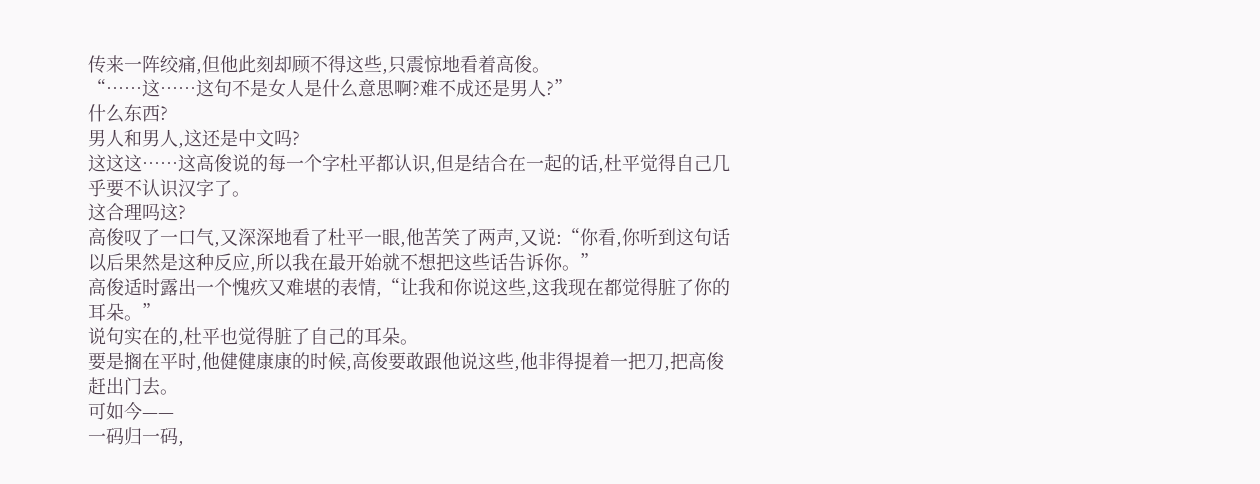传来一阵绞痛,但他此刻却顾不得这些,只震惊地看着高俊。
“……这……这句不是女人是什么意思啊?难不成还是男人?”
什么东西?
男人和男人,这还是中文吗?
这这这……这高俊说的每一个字杜平都认识,但是结合在一起的话,杜平觉得自己几乎要不认识汉字了。
这合理吗这?
高俊叹了一口气,又深深地看了杜平一眼,他苦笑了两声,又说:“你看,你听到这句话以后果然是这种反应,所以我在最开始就不想把这些话告诉你。”
高俊适时露出一个愧疚又难堪的表情,“让我和你说这些,这我现在都觉得脏了你的耳朵。”
说句实在的,杜平也觉得脏了自己的耳朵。
要是搁在平时,他健健康康的时候,高俊要敢跟他说这些,他非得提着一把刀,把高俊赶出门去。
可如今——
一码归一码,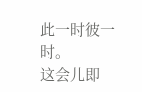此一时彼一时。
这会儿即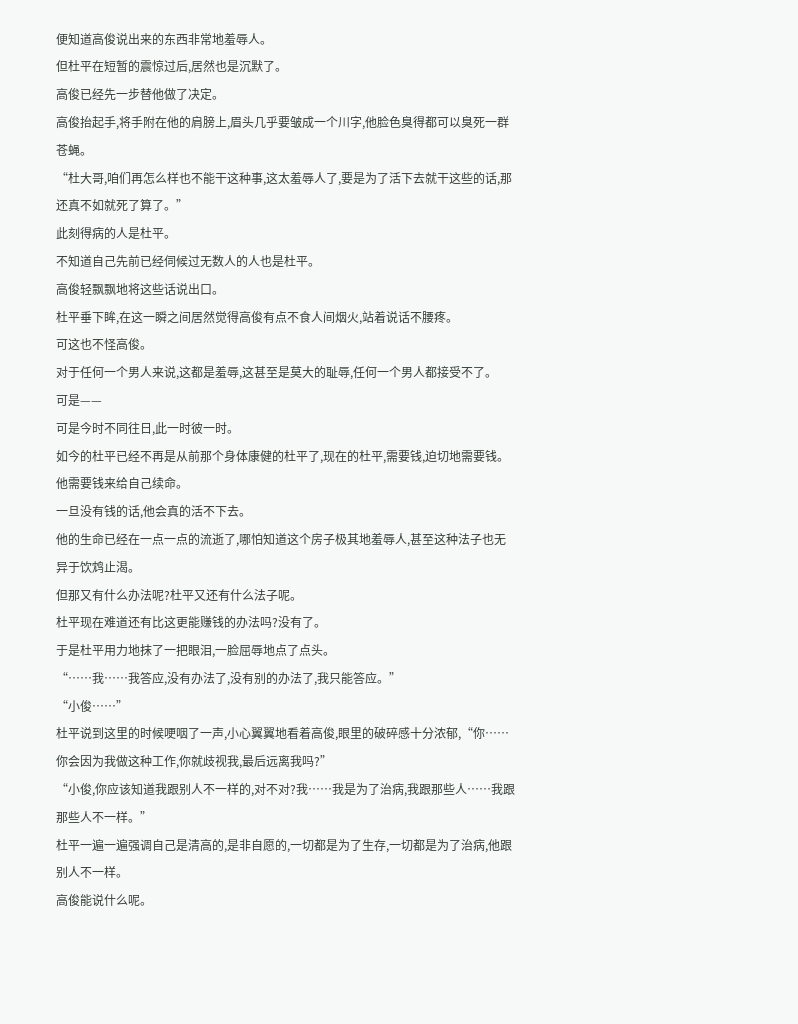便知道高俊说出来的东西非常地羞辱人。
但杜平在短暂的震惊过后,居然也是沉默了。
高俊已经先一步替他做了决定。
高俊抬起手,将手附在他的肩膀上,眉头几乎要皱成一个川字,他脸色臭得都可以臭死一群苍蝇。
“杜大哥,咱们再怎么样也不能干这种事,这太羞辱人了,要是为了活下去就干这些的话,那还真不如就死了算了。”
此刻得病的人是杜平。
不知道自己先前已经伺候过无数人的人也是杜平。
高俊轻飘飘地将这些话说出口。
杜平垂下眸,在这一瞬之间居然觉得高俊有点不食人间烟火,站着说话不腰疼。
可这也不怪高俊。
对于任何一个男人来说,这都是羞辱,这甚至是莫大的耻辱,任何一个男人都接受不了。
可是——
可是今时不同往日,此一时彼一时。
如今的杜平已经不再是从前那个身体康健的杜平了,现在的杜平,需要钱,迫切地需要钱。
他需要钱来给自己续命。
一旦没有钱的话,他会真的活不下去。
他的生命已经在一点一点的流逝了,哪怕知道这个房子极其地羞辱人,甚至这种法子也无异于饮鸩止渴。
但那又有什么办法呢?杜平又还有什么法子呢。
杜平现在难道还有比这更能赚钱的办法吗?没有了。
于是杜平用力地抹了一把眼泪,一脸屈辱地点了点头。
“……我……我答应,没有办法了,没有别的办法了,我只能答应。”
“小俊……”
杜平说到这里的时候哽咽了一声,小心翼翼地看着高俊,眼里的破碎感十分浓郁,“你……你会因为我做这种工作,你就歧视我,最后远离我吗?”
“小俊,你应该知道我跟别人不一样的,对不对?我……我是为了治病,我跟那些人……我跟那些人不一样。”
杜平一遍一遍强调自己是清高的,是非自愿的,一切都是为了生存,一切都是为了治病,他跟别人不一样。
高俊能说什么呢。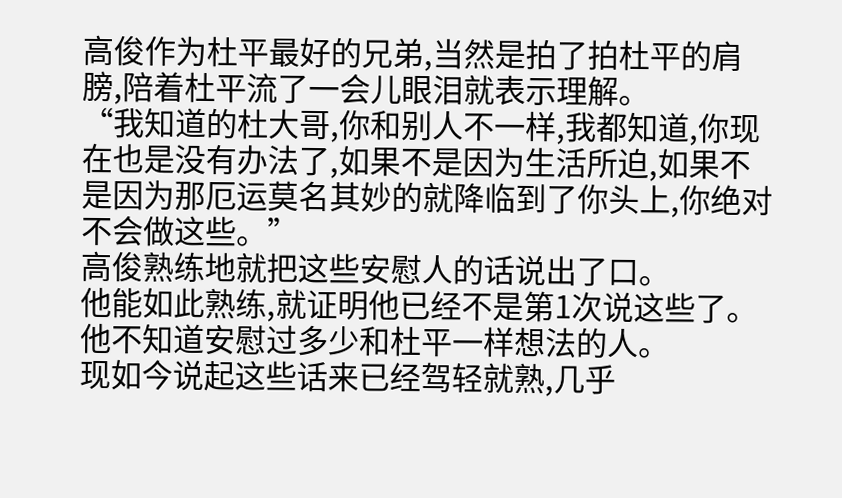高俊作为杜平最好的兄弟,当然是拍了拍杜平的肩膀,陪着杜平流了一会儿眼泪就表示理解。
“我知道的杜大哥,你和别人不一样,我都知道,你现在也是没有办法了,如果不是因为生活所迫,如果不是因为那厄运莫名其妙的就降临到了你头上,你绝对不会做这些。”
高俊熟练地就把这些安慰人的话说出了口。
他能如此熟练,就证明他已经不是第1次说这些了。
他不知道安慰过多少和杜平一样想法的人。
现如今说起这些话来已经驾轻就熟,几乎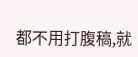都不用打腹稿,就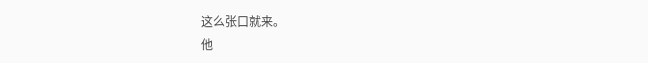这么张口就来。
他